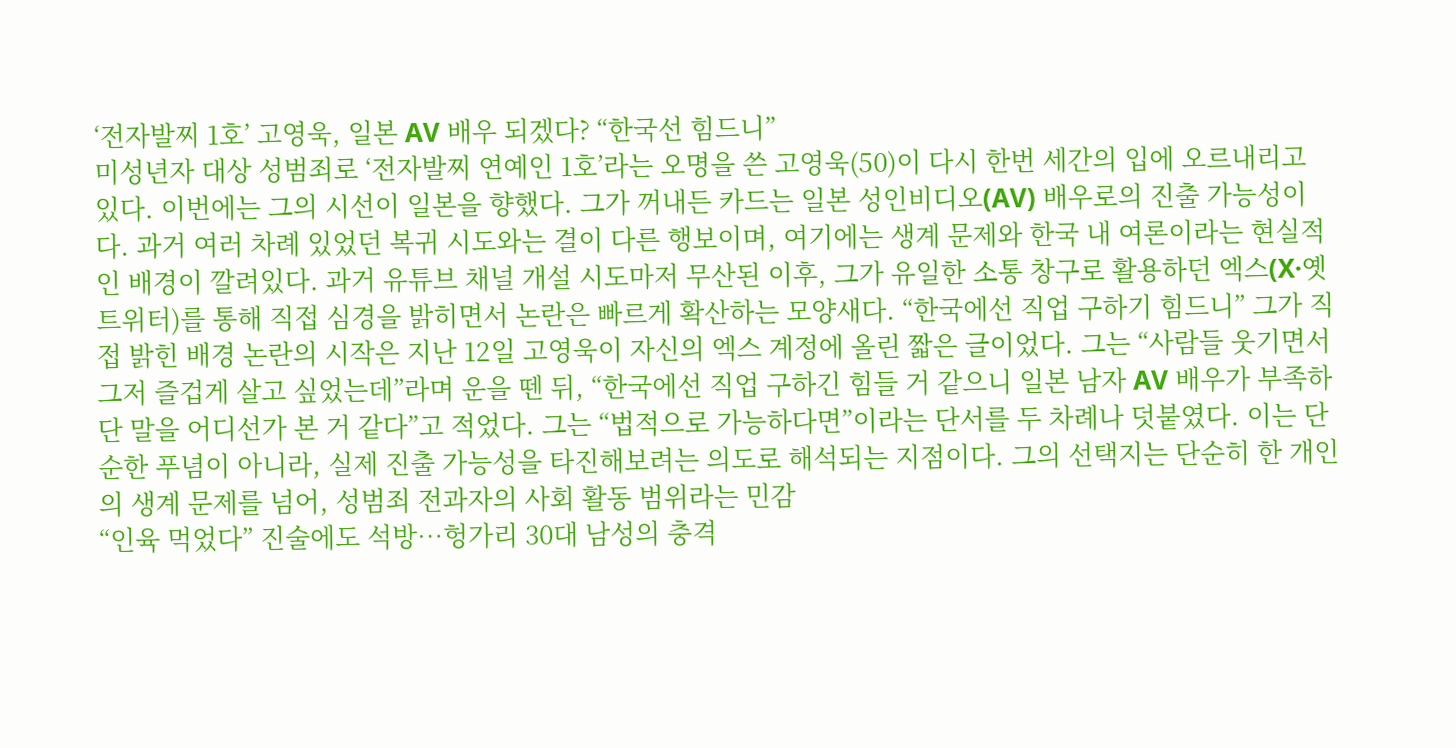‘전자발찌 1호’ 고영욱, 일본 AV 배우 되겠다? “한국선 힘드니”
미성년자 대상 성범죄로 ‘전자발찌 연예인 1호’라는 오명을 쓴 고영욱(50)이 다시 한번 세간의 입에 오르내리고 있다. 이번에는 그의 시선이 일본을 향했다. 그가 꺼내든 카드는 일본 성인비디오(AV) 배우로의 진출 가능성이다. 과거 여러 차례 있었던 복귀 시도와는 결이 다른 행보이며, 여기에는 생계 문제와 한국 내 여론이라는 현실적인 배경이 깔려있다. 과거 유튜브 채널 개설 시도마저 무산된 이후, 그가 유일한 소통 창구로 활용하던 엑스(X·옛 트위터)를 통해 직접 심경을 밝히면서 논란은 빠르게 확산하는 모양새다. “한국에선 직업 구하기 힘드니” 그가 직접 밝힌 배경 논란의 시작은 지난 12일 고영욱이 자신의 엑스 계정에 올린 짧은 글이었다. 그는 “사람들 웃기면서 그저 즐겁게 살고 싶었는데”라며 운을 뗀 뒤, “한국에선 직업 구하긴 힘들 거 같으니 일본 남자 AV 배우가 부족하단 말을 어디선가 본 거 같다”고 적었다. 그는 “법적으로 가능하다면”이라는 단서를 두 차례나 덧붙였다. 이는 단순한 푸념이 아니라, 실제 진출 가능성을 타진해보려는 의도로 해석되는 지점이다. 그의 선택지는 단순히 한 개인의 생계 문제를 넘어, 성범죄 전과자의 사회 활동 범위라는 민감
“인육 먹었다” 진술에도 석방…헝가리 30대 남성의 충격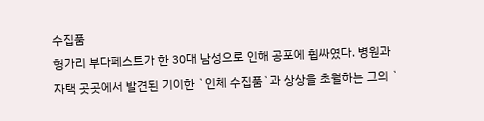수집품
헝가리 부다페스트가 한 30대 남성으로 인해 공포에 휩싸였다. 병원과 자택 곳곳에서 발견된 기이한 `인체 수집품`과 상상을 초월하는 그의 `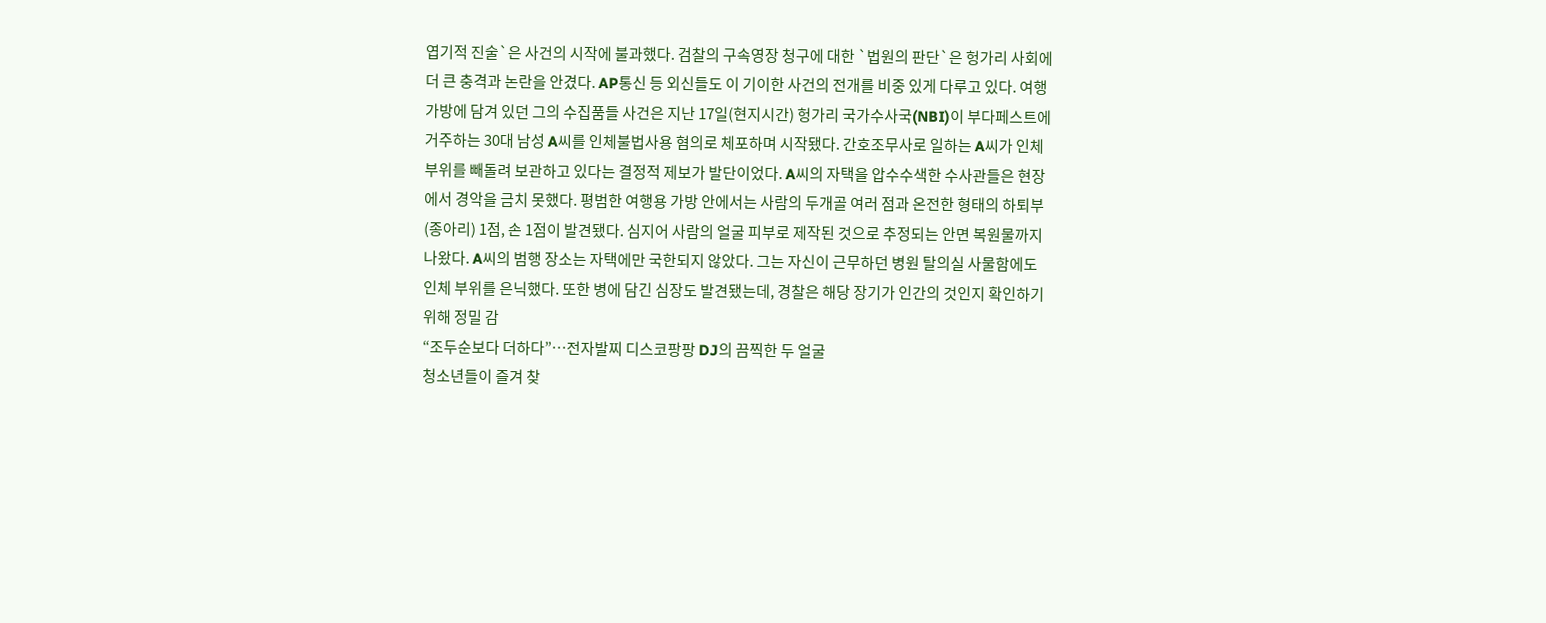엽기적 진술`은 사건의 시작에 불과했다. 검찰의 구속영장 청구에 대한 `법원의 판단`은 헝가리 사회에 더 큰 충격과 논란을 안겼다. AP통신 등 외신들도 이 기이한 사건의 전개를 비중 있게 다루고 있다. 여행 가방에 담겨 있던 그의 수집품들 사건은 지난 17일(현지시간) 헝가리 국가수사국(NBI)이 부다페스트에 거주하는 30대 남성 A씨를 인체불법사용 혐의로 체포하며 시작됐다. 간호조무사로 일하는 A씨가 인체 부위를 빼돌려 보관하고 있다는 결정적 제보가 발단이었다. A씨의 자택을 압수수색한 수사관들은 현장에서 경악을 금치 못했다. 평범한 여행용 가방 안에서는 사람의 두개골 여러 점과 온전한 형태의 하퇴부(종아리) 1점, 손 1점이 발견됐다. 심지어 사람의 얼굴 피부로 제작된 것으로 추정되는 안면 복원물까지 나왔다. A씨의 범행 장소는 자택에만 국한되지 않았다. 그는 자신이 근무하던 병원 탈의실 사물함에도 인체 부위를 은닉했다. 또한 병에 담긴 심장도 발견됐는데, 경찰은 해당 장기가 인간의 것인지 확인하기 위해 정밀 감
“조두순보다 더하다”…전자발찌 디스코팡팡 DJ의 끔찍한 두 얼굴
청소년들이 즐겨 찾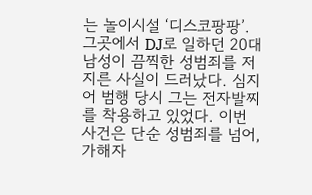는 놀이시설 ‘디스코팡팡’. 그곳에서 DJ로 일하던 20대 남성이 끔찍한 성범죄를 저지른 사실이 드러났다. 심지어 범행 당시 그는 전자발찌를 착용하고 있었다. 이번 사건은 단순 성범죄를 넘어, 가해자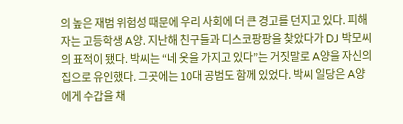의 높은 재범 위험성 때문에 우리 사회에 더 큰 경고를 던지고 있다. 피해자는 고등학생 A양. 지난해 친구들과 디스코팡팡을 찾았다가 DJ 박모씨의 표적이 됐다. 박씨는 “네 옷을 가지고 있다”는 거짓말로 A양을 자신의 집으로 유인했다. 그곳에는 10대 공범도 함께 있었다. 박씨 일당은 A양에게 수갑을 채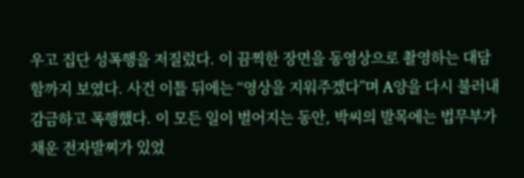우고 집단 성폭행을 저질렀다. 이 끔찍한 장면을 동영상으로 촬영하는 대담함까지 보였다. 사건 이틀 뒤에는 “영상을 지워주겠다”며 A양을 다시 불러내 감금하고 폭행했다. 이 모든 일이 벌어지는 동안, 박씨의 발목에는 법무부가 채운 전자발찌가 있었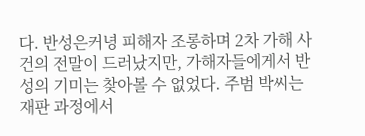다. 반성은커녕 피해자 조롱하며 2차 가해 사건의 전말이 드러났지만, 가해자들에게서 반성의 기미는 찾아볼 수 없었다. 주범 박씨는 재판 과정에서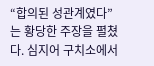“합의된 성관계였다”는 황당한 주장을 펼쳤다. 심지어 구치소에서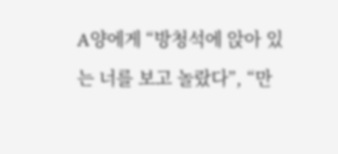A양에게 “방청석에 앉아 있는 너를 보고 놀랐다”, “만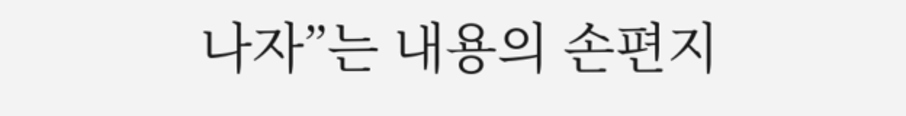나자”는 내용의 손편지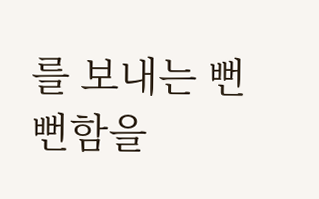를 보내는 뻔뻔함을